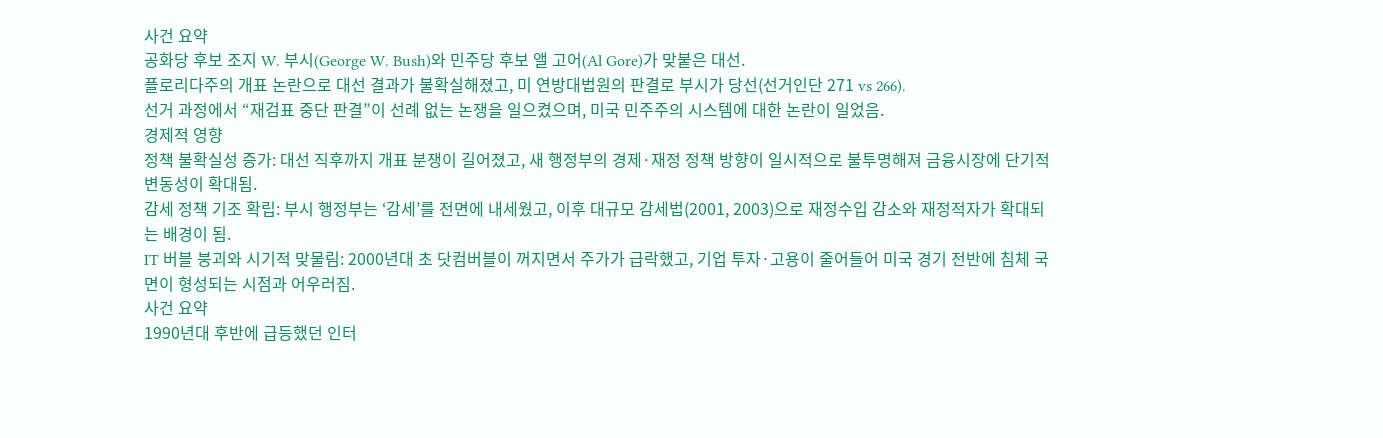사건 요약
공화당 후보 조지 W. 부시(George W. Bush)와 민주당 후보 앨 고어(Al Gore)가 맞붙은 대선.
플로리다주의 개표 논란으로 대선 결과가 불확실해졌고, 미 연방대법원의 판결로 부시가 당선(선거인단 271 vs 266).
선거 과정에서 “재검표 중단 판결”이 선례 없는 논쟁을 일으켰으며, 미국 민주주의 시스템에 대한 논란이 일었음.
경제적 영향
정책 불확실성 증가: 대선 직후까지 개표 분쟁이 길어졌고, 새 행정부의 경제·재정 정책 방향이 일시적으로 불투명해져 금융시장에 단기적 변동성이 확대됨.
감세 정책 기조 확립: 부시 행정부는 ‘감세’를 전면에 내세웠고, 이후 대규모 감세법(2001, 2003)으로 재정수입 감소와 재정적자가 확대되는 배경이 됨.
IT 버블 붕괴와 시기적 맞물림: 2000년대 초 닷컴버블이 꺼지면서 주가가 급락했고, 기업 투자·고용이 줄어들어 미국 경기 전반에 침체 국면이 형성되는 시점과 어우러짐.
사건 요약
1990년대 후반에 급등했던 인터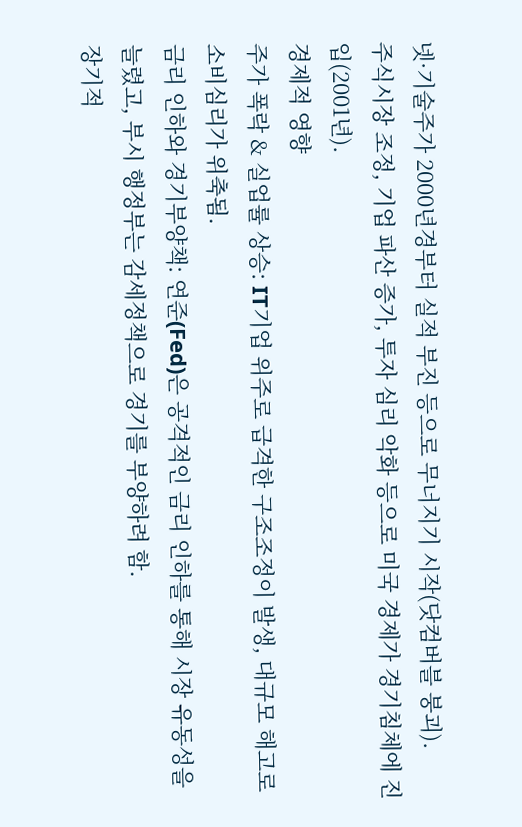넷·기술주가 2000년경부터 실적 부진 등으로 무너지기 시작(닷컴버블 붕괴).
주식시장 조정, 기업 파산 증가, 투자 심리 악화 등으로 미국 경제가 경기침체에 진입(2001년).
경제적 영향
주가 폭락 & 실업률 상승: IT기업 위주로 급격한 구조조정이 발생, 대규모 해고로 소비심리가 위축됨.
금리 인하와 경기부양책: 연준(Fed)은 공격적인 금리 인하를 통해 시장 유동성을 늘렸고, 부시 행정부는 감세정책으로 경기를 부양하려 함.
장기적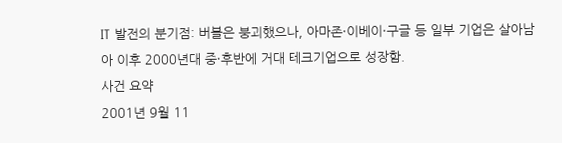IT 발전의 분기점: 버블은 붕괴했으나, 아마존·이베이·구글 등 일부 기업은 살아남아 이후 2000년대 중·후반에 거대 테크기업으로 성장함.
사건 요약
2001년 9월 11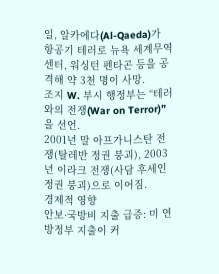일, 알카에다(Al-Qaeda)가 항공기 테러로 뉴욕 세계무역센터, 워싱턴 펜타곤 등을 공격해 약 3천 명이 사망.
조지 W. 부시 행정부는 “테러와의 전쟁(War on Terror)”을 선언.
2001년 말 아프가니스탄 전쟁(탈레반 정권 붕괴), 2003년 이라크 전쟁(사담 후세인 정권 붕괴)으로 이어짐.
경제적 영향
안보·국방비 지출 급증: 미 연방정부 지출이 커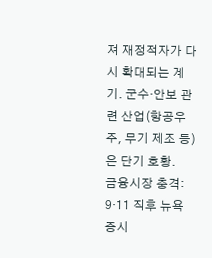져 재정적자가 다시 확대되는 계기. 군수·안보 관련 산업(항공우주, 무기 제조 등)은 단기 호황.
금융시장 충격: 9·11 직후 뉴욕 증시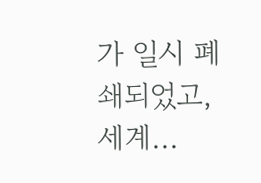가 일시 폐쇄되었고, 세계...